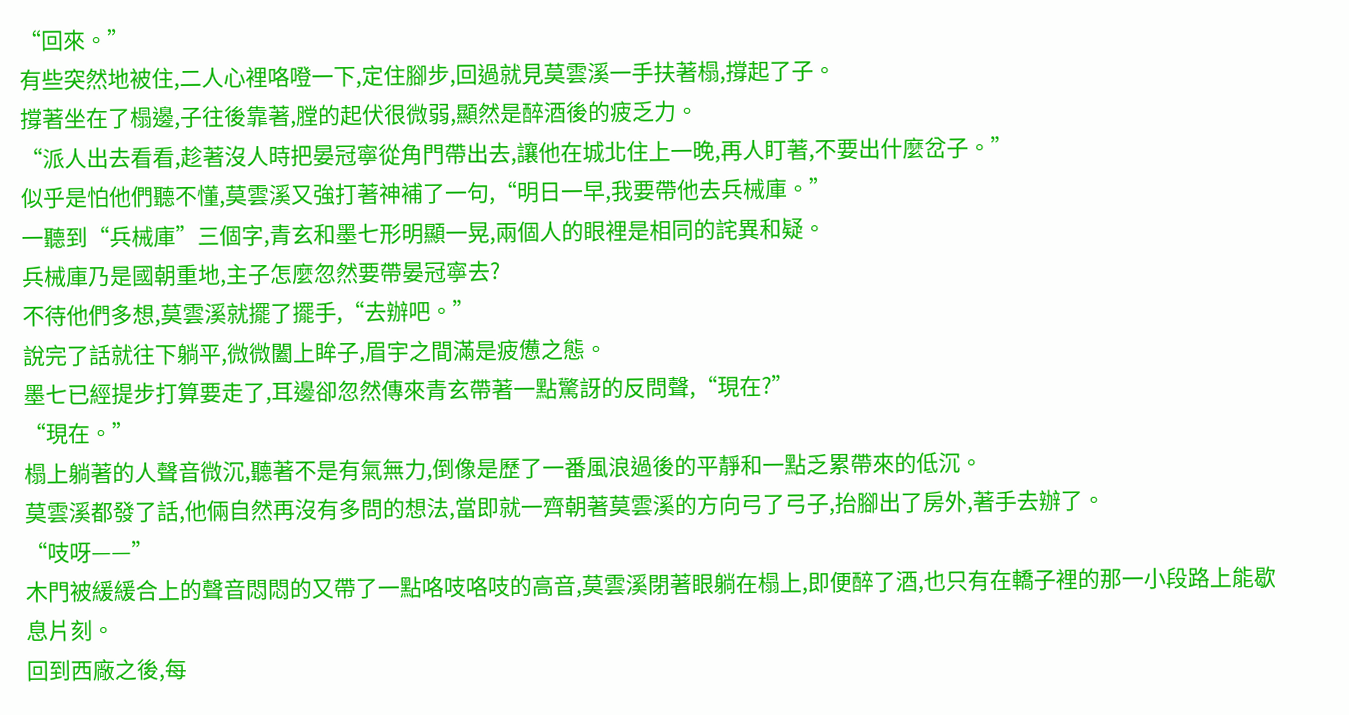“回來。”
有些突然地被住,二人心裡咯噔一下,定住腳步,回過就見莫雲溪一手扶著榻,撐起了子。
撐著坐在了榻邊,子往後靠著,膛的起伏很微弱,顯然是醉酒後的疲乏力。
“派人出去看看,趁著沒人時把晏冠寧從角門帶出去,讓他在城北住上一晚,再人盯著,不要出什麼岔子。”
似乎是怕他們聽不懂,莫雲溪又強打著神補了一句,“明日一早,我要帶他去兵械庫。”
一聽到“兵械庫”三個字,青玄和墨七形明顯一晃,兩個人的眼裡是相同的詫異和疑。
兵械庫乃是國朝重地,主子怎麼忽然要帶晏冠寧去?
不待他們多想,莫雲溪就擺了擺手,“去辦吧。”
說完了話就往下躺平,微微闔上眸子,眉宇之間滿是疲憊之態。
墨七已經提步打算要走了,耳邊卻忽然傳來青玄帶著一點驚訝的反問聲,“現在?”
“現在。”
榻上躺著的人聲音微沉,聽著不是有氣無力,倒像是歷了一番風浪過後的平靜和一點乏累帶來的低沉。
莫雲溪都發了話,他倆自然再沒有多問的想法,當即就一齊朝著莫雲溪的方向弓了弓子,抬腳出了房外,著手去辦了。
“吱呀——”
木門被緩緩合上的聲音悶悶的又帶了一點咯吱咯吱的高音,莫雲溪閉著眼躺在榻上,即便醉了酒,也只有在轎子裡的那一小段路上能歇息片刻。
回到西廠之後,每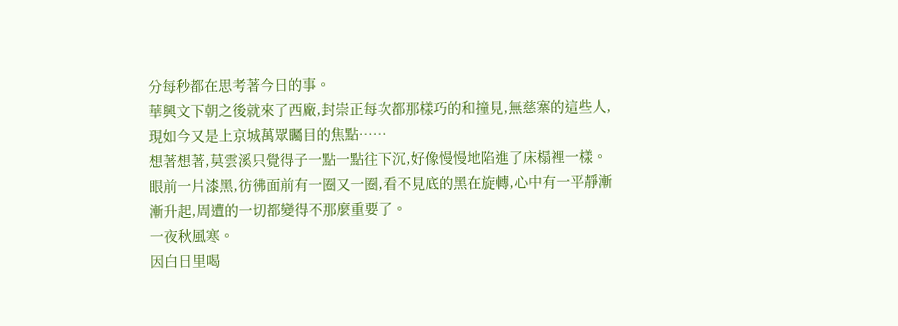分每秒都在思考著今日的事。
華興文下朝之後就來了西廠,封崇正每次都那樣巧的和撞見,無慈寨的這些人,現如今又是上京城萬眾矚目的焦點……
想著想著,莫雲溪只覺得子一點一點往下沉,好像慢慢地陷進了床榻裡一樣。
眼前一片漆黑,彷彿面前有一圈又一圈,看不見底的黑在旋轉,心中有一平靜漸漸升起,周遭的一切都變得不那麼重要了。
一夜秋風寒。
因白日里喝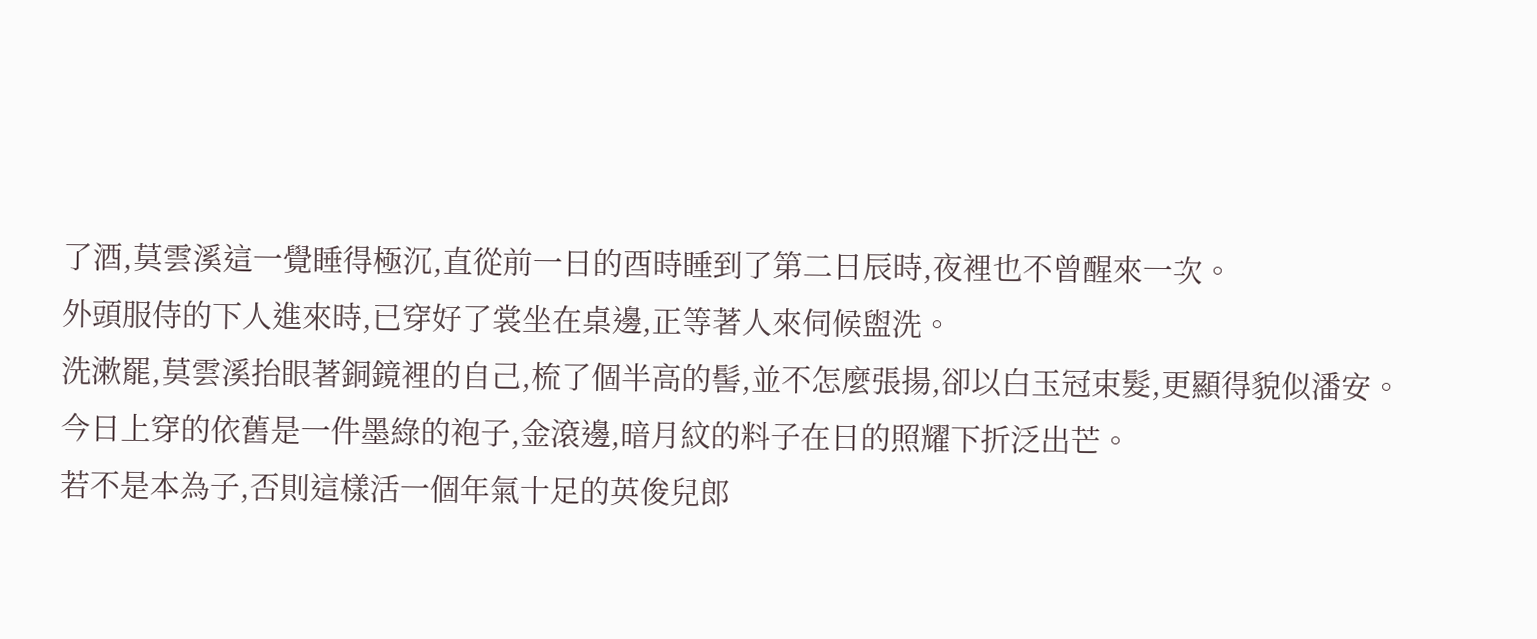了酒,莫雲溪這一覺睡得極沉,直從前一日的酉時睡到了第二日辰時,夜裡也不曾醒來一次。
外頭服侍的下人進來時,已穿好了裳坐在桌邊,正等著人來伺候盥洗。
洗漱罷,莫雲溪抬眼著銅鏡裡的自己,梳了個半高的髻,並不怎麼張揚,卻以白玉冠束髮,更顯得貌似潘安。
今日上穿的依舊是一件墨綠的袍子,金滾邊,暗月紋的料子在日的照耀下折泛出芒。
若不是本為子,否則這樣活一個年氣十足的英俊兒郎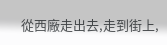從西廠走出去,走到街上,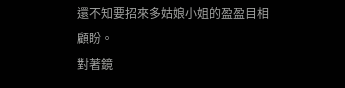還不知要招來多姑娘小姐的盈盈目相顧盼。
對著鏡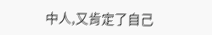中人,又肯定了自己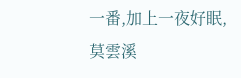一番,加上一夜好眠,莫雲溪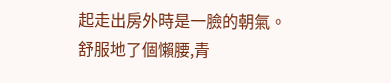起走出房外時是一臉的朝氣。
舒服地了個懶腰,青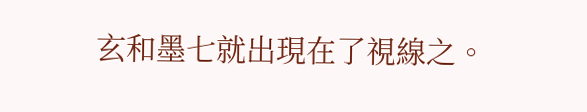玄和墨七就出現在了視線之。